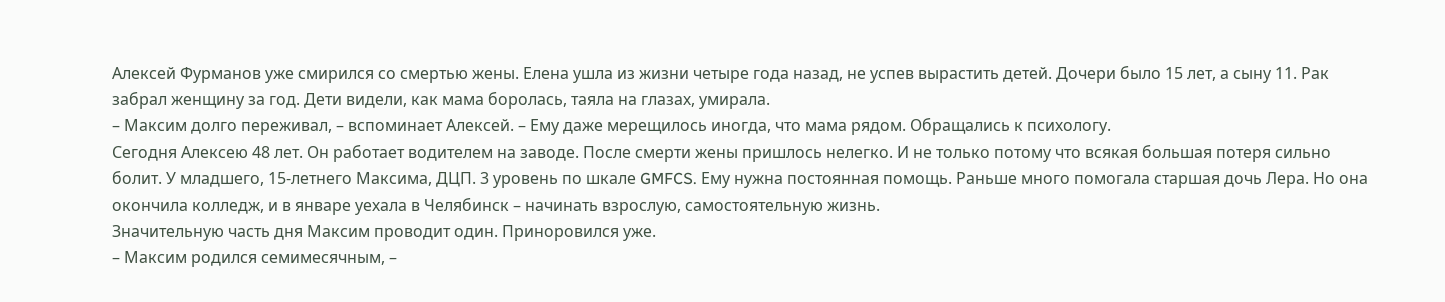Алексей Фурманов уже смирился со смертью жены. Елена ушла из жизни четыре года назад, не успев вырастить детей. Дочери было 15 лет, а сыну 11. Рак забрал женщину за год. Дети видели, как мама боролась, таяла на глазах, умирала.
– Максим долго переживал, – вспоминает Алексей. – Ему даже мерещилось иногда, что мама рядом. Обращались к психологу.
Сегодня Алексею 48 лет. Он работает водителем на заводе. После смерти жены пришлось нелегко. И не только потому что всякая большая потеря сильно болит. У младшего, 15-летнего Максима, ДЦП. 3 уровень по шкале GMFCS. Ему нужна постоянная помощь. Раньше много помогала старшая дочь Лера. Но она окончила колледж, и в январе уехала в Челябинск – начинать взрослую, самостоятельную жизнь.
Значительную часть дня Максим проводит один. Приноровился уже.
– Максим родился семимесячным, –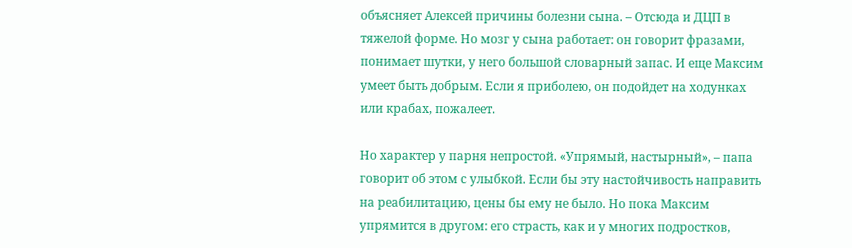объясняет Алексей причины болезни сына. – Отсюда и ДЦП в тяжелой форме. Но мозг у сына работает: он говорит фразами, понимает шутки, у него большой словарный запас. И еще Максим умеет быть добрым. Если я приболею, он подойдет на ходунках или крабах, пожалеет.

Но характер у парня непростой. «Упрямый, настырный», – папа говорит об этом с улыбкой. Если бы эту настойчивость направить на реабилитацию, цены бы ему не было. Но пока Максим упрямится в другом: его страсть, как и у многих подростков,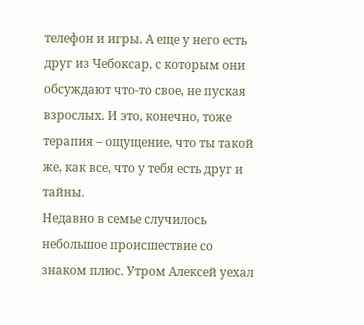телефон и игры. А еще у него есть друг из Чебоксар, с которым они обсуждают что-то свое, не пуская взрослых. И это, конечно, тоже терапия – ощущение, что ты такой же, как все, что у тебя есть друг и тайны.
Недавно в семье случилось небольшое происшествие со знаком плюс. Утром Алексей уехал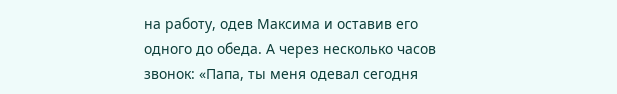на работу, одев Максима и оставив его одного до обеда. А через несколько часов звонок: «Папа, ты меня одевал сегодня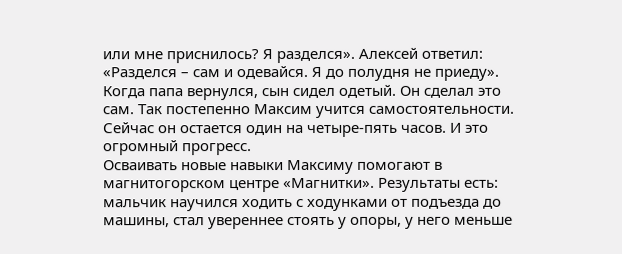или мне приснилось? Я разделся». Алексей ответил: «Разделся – сам и одевайся. Я до полудня не приеду». Когда папа вернулся, сын сидел одетый. Он сделал это сам. Так постепенно Максим учится самостоятельности. Сейчас он остается один на четыре-пять часов. И это огромный прогресс.
Осваивать новые навыки Максиму помогают в магнитогорском центре «Магнитки». Результаты есть: мальчик научился ходить с ходунками от подъезда до машины, стал увереннее стоять у опоры, у него меньше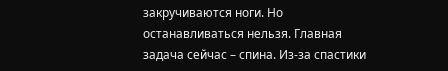закручиваются ноги. Но останавливаться нельзя. Главная задача сейчас – спина. Из-за спастики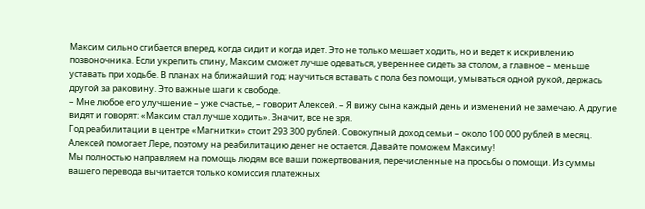Максим сильно сгибается вперед, когда сидит и когда идет. Это не только мешает ходить, но и ведет к искривлению позвоночника. Если укрепить спину, Максим сможет лучше одеваться, увереннее сидеть за столом, а главное – меньше уставать при ходьбе. В планах на ближайший год: научиться вставать с пола без помощи, умываться одной рукой, держась другой за раковину. Это важные шаги к свободе.
– Мне любое его улучшение – уже счастье, – говорит Алексей. – Я вижу сына каждый день и изменений не замечаю. А другие видят и говорят: «Максим стал лучше ходить». Значит, все не зря.
Год реабилитации в центре «Магнитки» стоит 293 300 рублей. Совокупный доход семьи – около 100 000 рублей в месяц. Алексей помогает Лере, поэтому на реабилитацию денег не остается. Давайте поможем Максиму!
Мы полностью направляем на помощь людям все ваши пожертвования, перечисленные на просьбы о помощи. Из суммы вашего перевода вычитается только комиссия платежных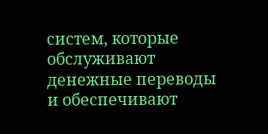систем, которые обслуживают денежные переводы и обеспечивают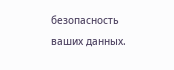безопасность ваших данных.